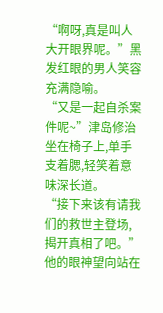“啊呀,真是叫人大开眼界呢。”黑发红眼的男人笑容充满隐喻。
“又是一起自杀案件呢~”津岛修治坐在椅子上,单手支着腮,轻笑着意味深长道。
“接下来该有请我们的救世主登场,揭开真相了吧。”他的眼神望向站在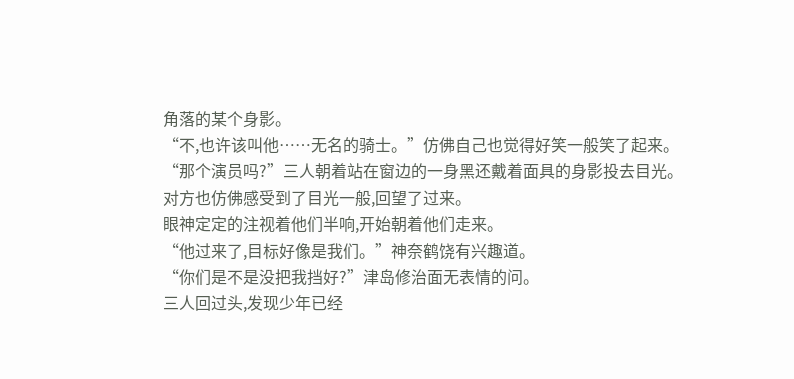角落的某个身影。
“不,也许该叫他……无名的骑士。”仿佛自己也觉得好笑一般笑了起来。
“那个演员吗?”三人朝着站在窗边的一身黑还戴着面具的身影投去目光。
对方也仿佛感受到了目光一般,回望了过来。
眼神定定的注视着他们半响,开始朝着他们走来。
“他过来了,目标好像是我们。”神奈鹤饶有兴趣道。
“你们是不是没把我挡好?”津岛修治面无表情的问。
三人回过头,发现少年已经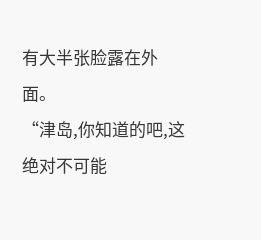有大半张脸露在外面。
“津岛,你知道的吧,这绝对不可能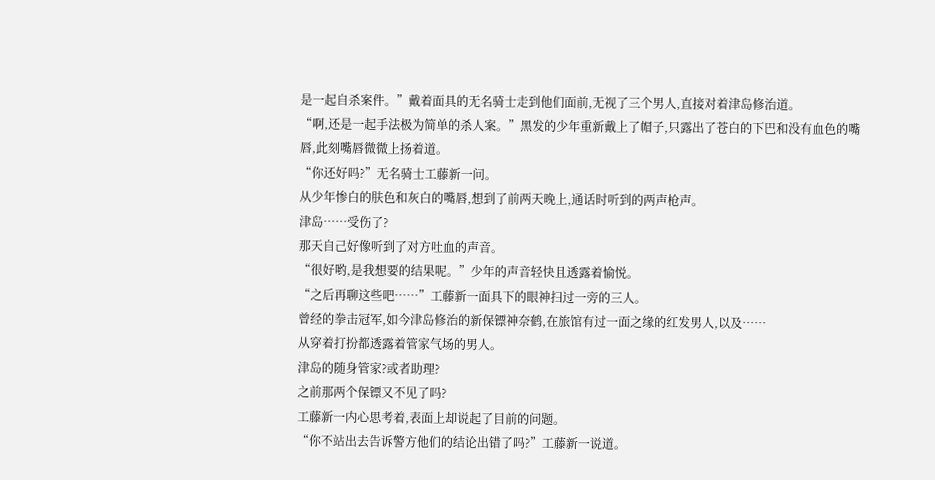是一起自杀案件。”戴着面具的无名骑士走到他们面前,无视了三个男人,直接对着津岛修治道。
“啊,还是一起手法极为简单的杀人案。”黑发的少年重新戴上了帽子,只露出了苍白的下巴和没有血色的嘴唇,此刻嘴唇微微上扬着道。
“你还好吗?”无名骑士工藤新一问。
从少年惨白的肤色和灰白的嘴唇,想到了前两天晚上,通话时听到的两声枪声。
津岛……受伤了?
那天自己好像听到了对方吐血的声音。
“很好哟,是我想要的结果呢。”少年的声音轻快且透露着愉悦。
“之后再聊这些吧……”工藤新一面具下的眼神扫过一旁的三人。
曾经的拳击冠军,如今津岛修治的新保镖神奈鹤,在旅馆有过一面之缘的红发男人,以及……
从穿着打扮都透露着管家气场的男人。
津岛的随身管家?或者助理?
之前那两个保镖又不见了吗?
工藤新一内心思考着,表面上却说起了目前的问题。
“你不站出去告诉警方他们的结论出错了吗?”工藤新一说道。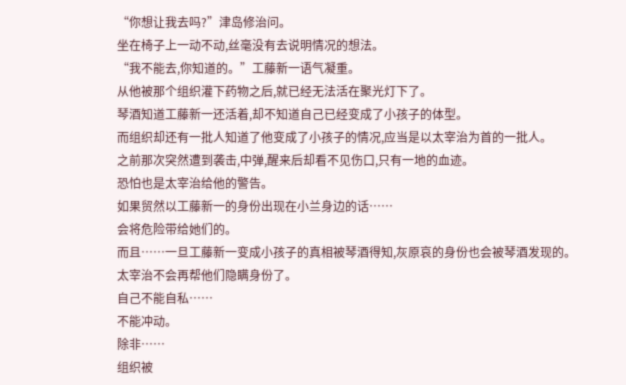“你想让我去吗?”津岛修治问。
坐在椅子上一动不动,丝毫没有去说明情况的想法。
“我不能去,你知道的。”工藤新一语气凝重。
从他被那个组织灌下药物之后,就已经无法活在聚光灯下了。
琴酒知道工藤新一还活着,却不知道自己已经变成了小孩子的体型。
而组织却还有一批人知道了他变成了小孩子的情况,应当是以太宰治为首的一批人。
之前那次突然遭到袭击,中弹,醒来后却看不见伤口,只有一地的血迹。
恐怕也是太宰治给他的警告。
如果贸然以工藤新一的身份出现在小兰身边的话……
会将危险带给她们的。
而且……一旦工藤新一变成小孩子的真相被琴酒得知,灰原哀的身份也会被琴酒发现的。
太宰治不会再帮他们隐瞒身份了。
自己不能自私……
不能冲动。
除非……
组织被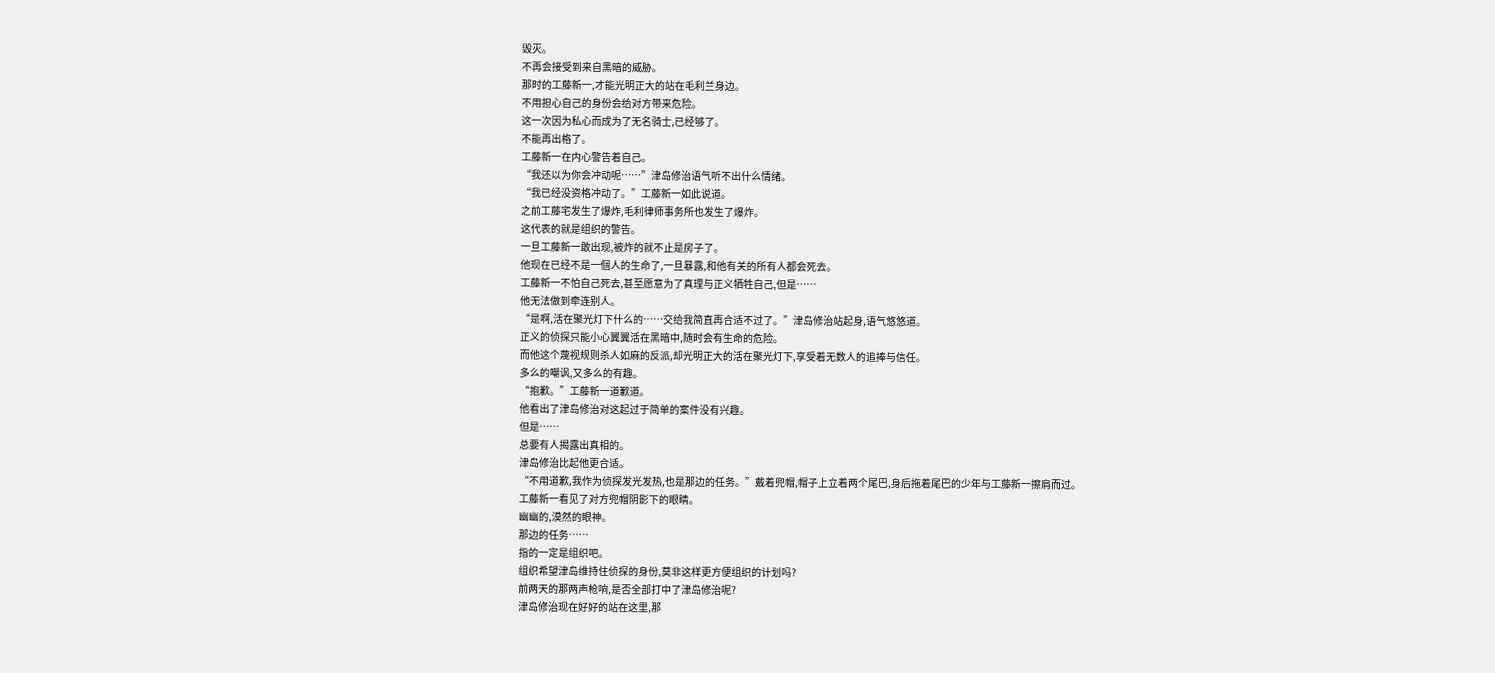毁灭。
不再会接受到来自黑暗的威胁。
那时的工藤新一,才能光明正大的站在毛利兰身边。
不用担心自己的身份会给对方带来危险。
这一次因为私心而成为了无名骑士,已经够了。
不能再出格了。
工藤新一在内心警告着自己。
“我还以为你会冲动呢……”津岛修治语气听不出什么情绪。
“我已经没资格冲动了。”工藤新一如此说道。
之前工藤宅发生了爆炸,毛利律师事务所也发生了爆炸。
这代表的就是组织的警告。
一旦工藤新一敢出现,被炸的就不止是房子了。
他现在已经不是一個人的生命了,一旦暴露,和他有关的所有人都会死去。
工藤新一不怕自己死去,甚至愿意为了真理与正义牺牲自己,但是……
他无法做到牵连别人。
“是啊,活在聚光灯下什么的……交给我简直再合适不过了。”津岛修治站起身,语气悠悠道。
正义的侦探只能小心翼翼活在黑暗中,随时会有生命的危险。
而他这个蔑视规则杀人如麻的反派,却光明正大的活在聚光灯下,享受着无数人的追捧与信任。
多么的嘲讽,又多么的有趣。
“抱歉。”工藤新一道歉道。
他看出了津岛修治对这起过于简单的案件没有兴趣。
但是……
总要有人揭露出真相的。
津岛修治比起他更合适。
“不用道歉,我作为侦探发光发热,也是那边的任务。”戴着兜帽,帽子上立着两个尾巴,身后拖着尾巴的少年与工藤新一擦肩而过。
工藤新一看见了对方兜帽阴影下的眼睛。
幽幽的,漠然的眼神。
那边的任务……
指的一定是组织吧。
组织希望津岛维持住侦探的身份,莫非这样更方便组织的计划吗?
前两天的那两声枪响,是否全部打中了津岛修治呢?
津岛修治现在好好的站在这里,那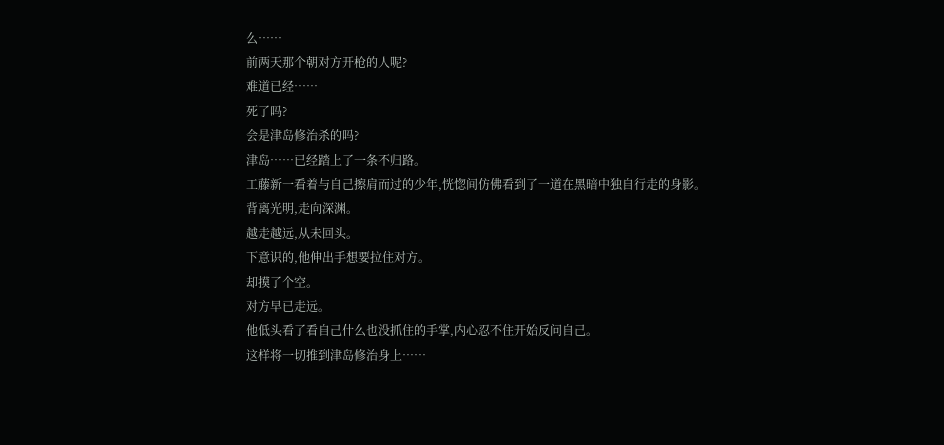么……
前两天那个朝对方开枪的人呢?
难道已经……
死了吗?
会是津岛修治杀的吗?
津岛……已经踏上了一条不归路。
工藤新一看着与自己擦肩而过的少年,恍惚间仿佛看到了一道在黑暗中独自行走的身影。
背离光明,走向深渊。
越走越远,从未回头。
下意识的,他伸出手想要拉住对方。
却摸了个空。
对方早已走远。
他低头看了看自己什么也没抓住的手掌,内心忍不住开始反问自己。
这样将一切推到津岛修治身上……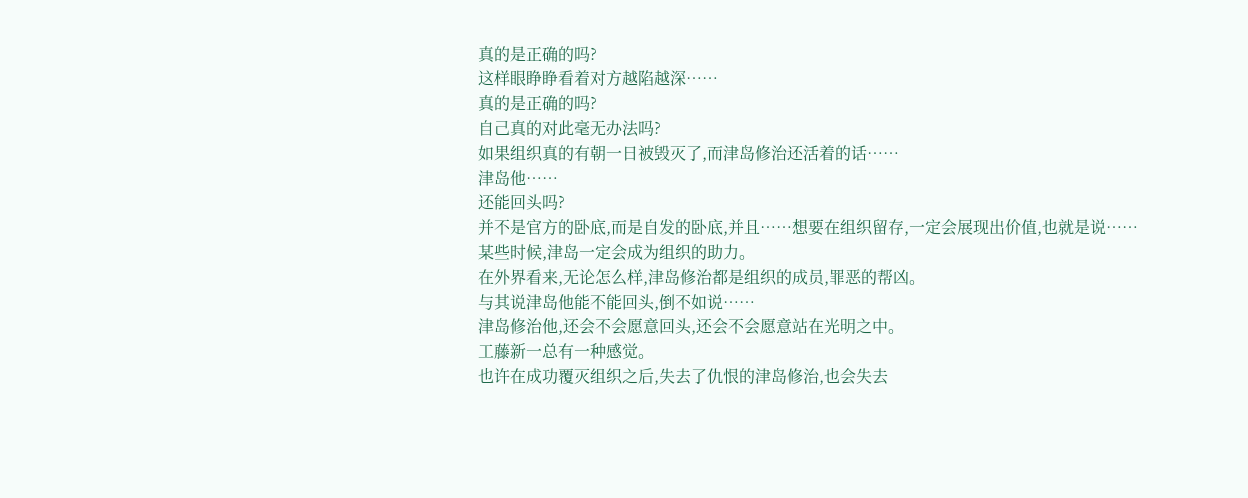真的是正确的吗?
这样眼睁睁看着对方越陷越深……
真的是正确的吗?
自己真的对此毫无办法吗?
如果组织真的有朝一日被毁灭了,而津岛修治还活着的话……
津岛他……
还能回头吗?
并不是官方的卧底,而是自发的卧底,并且……想要在组织留存,一定会展现出价值,也就是说……
某些时候,津岛一定会成为组织的助力。
在外界看来,无论怎么样,津岛修治都是组织的成员,罪恶的帮凶。
与其说津岛他能不能回头,倒不如说……
津岛修治他,还会不会愿意回头,还会不会愿意站在光明之中。
工藤新一总有一种感觉。
也许在成功覆灭组织之后,失去了仇恨的津岛修治,也会失去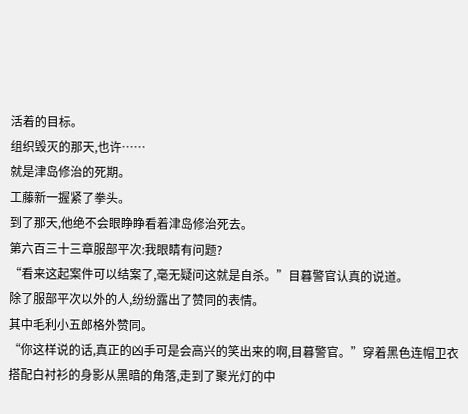活着的目标。
组织毁灭的那天,也许……
就是津岛修治的死期。
工藤新一握紧了拳头。
到了那天,他绝不会眼睁睁看着津岛修治死去。
第六百三十三章服部平次:我眼睛有问题?
“看来这起案件可以结案了,毫无疑问这就是自杀。”目暮警官认真的说道。
除了服部平次以外的人,纷纷露出了赞同的表情。
其中毛利小五郎格外赞同。
“你这样说的话,真正的凶手可是会高兴的笑出来的啊,目暮警官。”穿着黑色连帽卫衣搭配白衬衫的身影从黑暗的角落,走到了聚光灯的中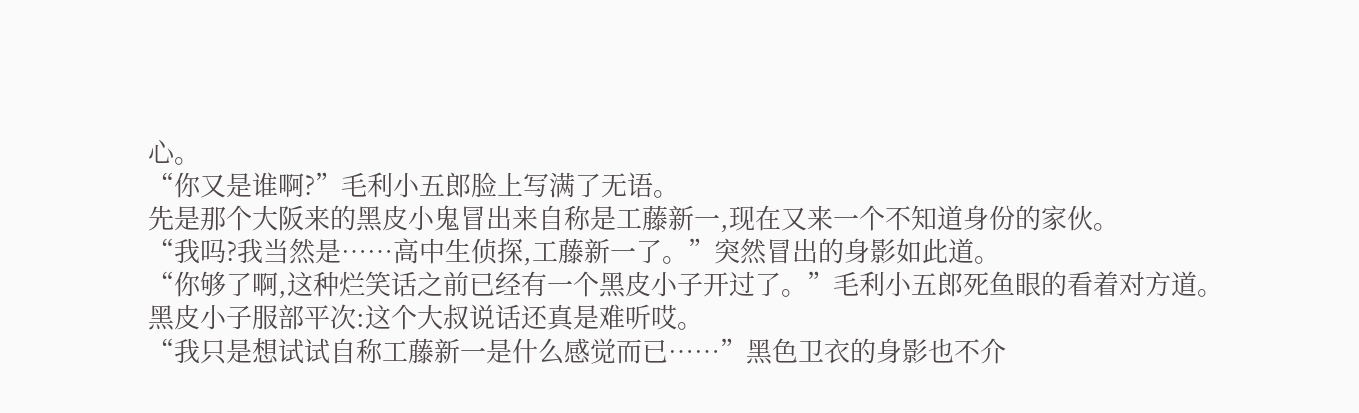心。
“你又是谁啊?”毛利小五郎脸上写满了无语。
先是那个大阪来的黑皮小鬼冒出来自称是工藤新一,现在又来一个不知道身份的家伙。
“我吗?我当然是……高中生侦探,工藤新一了。”突然冒出的身影如此道。
“你够了啊,这种烂笑话之前已经有一个黑皮小子开过了。”毛利小五郎死鱼眼的看着对方道。
黑皮小子服部平次:这个大叔说话还真是难听哎。
“我只是想试试自称工藤新一是什么感觉而已……”黑色卫衣的身影也不介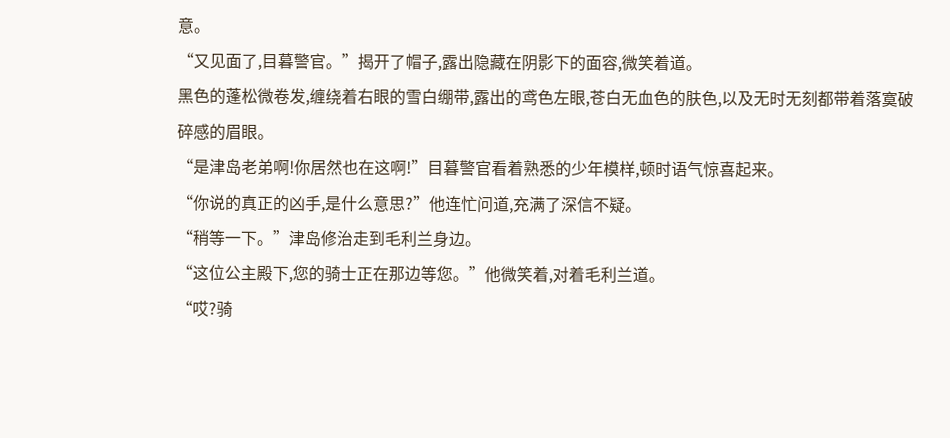意。
“又见面了,目暮警官。”揭开了帽子,露出隐藏在阴影下的面容,微笑着道。
黑色的蓬松微卷发,缠绕着右眼的雪白绷带,露出的鸢色左眼,苍白无血色的肤色,以及无时无刻都带着落寞破碎感的眉眼。
“是津岛老弟啊!你居然也在这啊!”目暮警官看着熟悉的少年模样,顿时语气惊喜起来。
“你说的真正的凶手,是什么意思?”他连忙问道,充满了深信不疑。
“稍等一下。”津岛修治走到毛利兰身边。
“这位公主殿下,您的骑士正在那边等您。”他微笑着,对着毛利兰道。
“哎?骑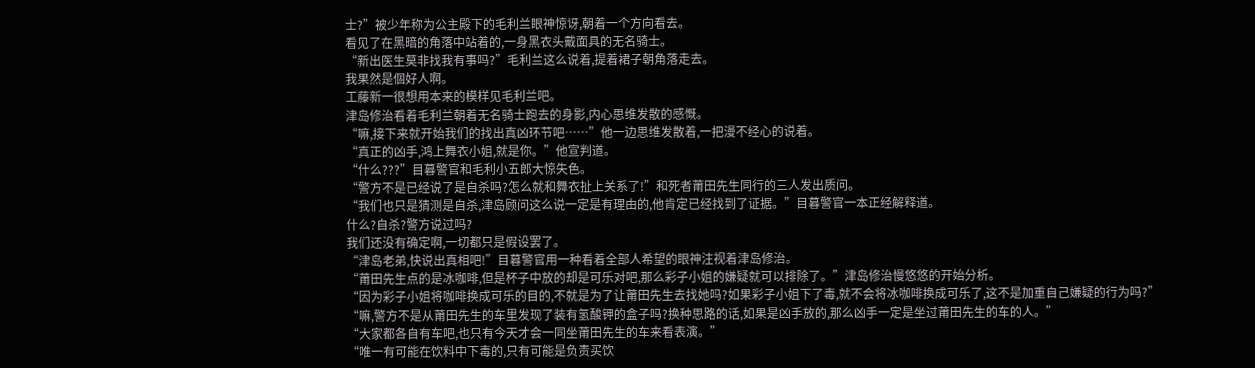士?”被少年称为公主殿下的毛利兰眼神惊讶,朝着一个方向看去。
看见了在黑暗的角落中站着的,一身黑衣头戴面具的无名骑士。
“新出医生莫非找我有事吗?”毛利兰这么说着,提着裙子朝角落走去。
我果然是個好人啊。
工藤新一很想用本来的模样见毛利兰吧。
津岛修治看着毛利兰朝着无名骑士跑去的身影,内心思维发散的感慨。
“嘛,接下来就开始我们的找出真凶环节吧……”他一边思维发散着,一把漫不经心的说着。
“真正的凶手,鸿上舞衣小姐,就是你。”他宣判道。
“什么???”目暮警官和毛利小五郎大惊失色。
“警方不是已经说了是自杀吗?怎么就和舞衣扯上关系了!”和死者莆田先生同行的三人发出质问。
“我们也只是猜测是自杀,津岛顾问这么说一定是有理由的,他肯定已经找到了证据。”目暮警官一本正经解释道。
什么?自杀?警方说过吗?
我们还没有确定啊,一切都只是假设罢了。
“津岛老弟,快说出真相吧!”目暮警官用一种看着全部人希望的眼神注视着津岛修治。
“莆田先生点的是冰咖啡,但是杯子中放的却是可乐对吧,那么彩子小姐的嫌疑就可以排除了。”津岛修治慢悠悠的开始分析。
“因为彩子小姐将咖啡换成可乐的目的,不就是为了让莆田先生去找她吗?如果彩子小姐下了毒,就不会将冰咖啡换成可乐了,这不是加重自己嫌疑的行为吗?”
“嘛,警方不是从莆田先生的车里发现了装有氢酸钾的盒子吗?换种思路的话,如果是凶手放的,那么凶手一定是坐过莆田先生的车的人。”
“大家都各自有车吧,也只有今天才会一同坐莆田先生的车来看表演。”
“唯一有可能在饮料中下毒的,只有可能是负责买饮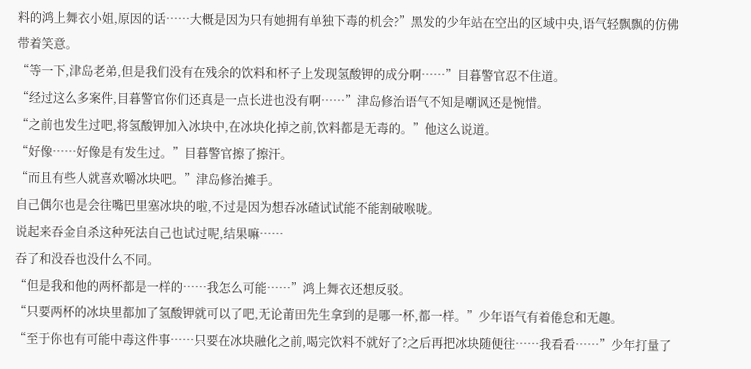料的鸿上舞衣小姐,原因的话……大概是因为只有她拥有单独下毒的机会?”黑发的少年站在空出的区域中央,语气轻飘飘的仿佛带着笑意。
“等一下,津岛老弟,但是我们没有在残余的饮料和杯子上发现氢酸钾的成分啊……”目暮警官忍不住道。
“经过这么多案件,目暮警官你们还真是一点长进也没有啊……”津岛修治语气不知是嘲讽还是惋惜。
“之前也发生过吧,将氢酸钾加入冰块中,在冰块化掉之前,饮料都是无毒的。”他这么说道。
“好像……好像是有发生过。”目暮警官擦了擦汗。
“而且有些人就喜欢嚼冰块吧。”津岛修治摊手。
自己偶尔也是会往嘴巴里塞冰块的啦,不过是因为想吞冰碴试试能不能割破喉咙。
说起来吞金自杀这种死法自己也试过呢,结果嘛……
吞了和没吞也没什么不同。
“但是我和他的两杯都是一样的……我怎么可能……”鸿上舞衣还想反驳。
“只要两杯的冰块里都加了氢酸钾就可以了吧,无论莆田先生拿到的是哪一杯,都一样。”少年语气有着倦怠和无趣。
“至于你也有可能中毒这件事……只要在冰块融化之前,喝完饮料不就好了?之后再把冰块随便往……我看看……”少年打量了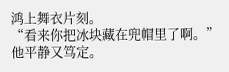鸿上舞衣片刻。
“看来你把冰块藏在兜帽里了啊。”他平静又笃定。